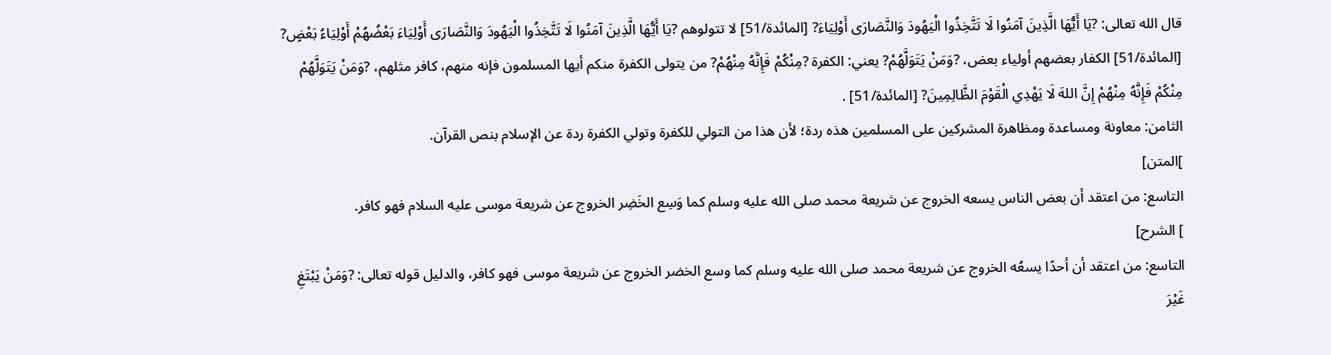قال الله تعالى: ?يَا أَيُّهَا الَّذِينَ آمَنُوا لَا تَتَّخِذُوا الْيَهُودَ وَالنَّصَارَى أَوْلِيَاءَ? [المائدة/51] لا تتولوهم ?يَا أَيُّهَا الَّذِينَ آمَنُوا لَا تَتَّخِذُوا الْيَهُودَ وَالنَّصَارَى أَوْلِيَاءَ بَعْضُهُمْ أَوْلِيَاءُ بَعْضٍ? [المائدة/51] الكفار بعضهم أولياء بعض، ?وَمَنْ يَتَوَلَّهُمْ? يعني: الكفرة ?مِنْكُمْ فَإِنَّهُ مِنْهُمْ? من يتولى الكفرة منكم أيها المسلمون فإنه منهم، كافر مثلهم، ?وَمَنْ يَتَوَلَّهُمْ مِنْكُمْ فَإِنَّهُ مِنْهُمْ إِنَّ اللهَ لَا يَهْدِي الْقَوْمَ الظَّالِمِينَ? [المائدة/51] .
الثامن: معاونة ومساعدة ومظاهرة المشركين على المسلمين هذه ردة؛ لأن هذا من التولي للكفرة وتولي الكفرة ردة عن الإسلام بنص القرآن.
]المتن]
التاسع: من اعتقد أن بعض الناس يسعه الخروج عن شريعة محمد صلى الله عليه وسلم كما وَسِع الخَضِر الخروج عن شريعة موسى عليه السلام فهو كافر.
] الشرح]
التاسع: من اعتقد أن أحدًا يسعُه الخروج عن شريعة محمد صلى الله عليه وسلم كما وسع الخضر الخروج عن شريعة موسى فهو كافر، والدليل قوله تعالى: ?وَمَنْ يَبْتَغِ غَيْرَ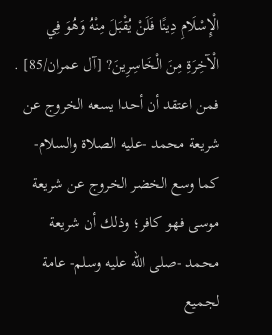الْإِسْلَامِ دِينًا فَلَنْ يُقْبَلَ مِنْهُ وَهُوَ فِي الْآخِرَةِ مِنَ الْخَاسِرِينَ? [آل عمران/85] .
فمن اعتقد أن أحدا يسعه الخروج عن شريعة محمد -عليه الصلاة والسلام- كما وسع الخضر الخروج عن شريعة موسى فهو كافر؛ وذلك أن شريعة محمد -صلى الله عليه وسلم- عامة لجميع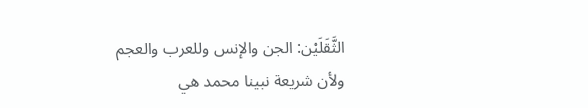الثَّقَلَيْن: الجن والإنس وللعرب والعجم
ولأن شريعة نبينا محمد هي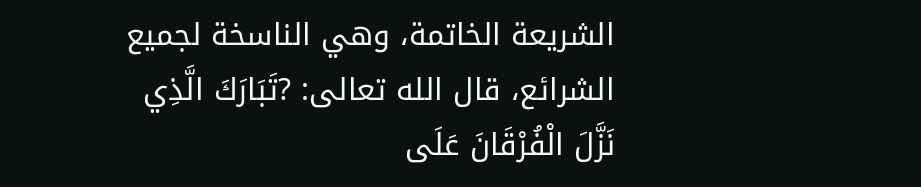الشريعة الخاتمة، وهي الناسخة لجميع الشرائع، قال الله تعالى: ?تَبَارَكَ الَّذِي نَزَّلَ الْفُرْقَانَ عَلَى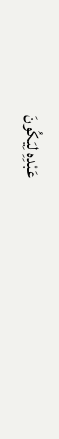عَبْدِهِ لِيَكُونَ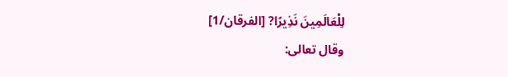لِلْعَالَمِينَ نَذِيرًا? [الفرقان/1]
وقال تعالى: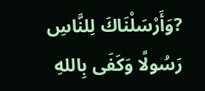?وَأَرْسَلْنَاكَ لِلنَّاسِ رَسُولًا وَكَفَى بِاللهِ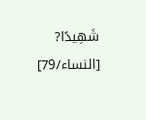شَهِيدًا? [النساء/79]